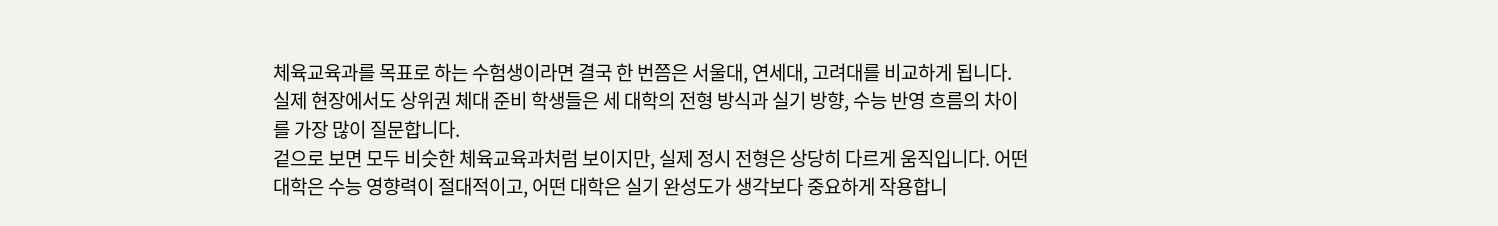체육교육과를 목표로 하는 수험생이라면 결국 한 번쯤은 서울대, 연세대, 고려대를 비교하게 됩니다. 실제 현장에서도 상위권 체대 준비 학생들은 세 대학의 전형 방식과 실기 방향, 수능 반영 흐름의 차이를 가장 많이 질문합니다.
겉으로 보면 모두 비슷한 체육교육과처럼 보이지만, 실제 정시 전형은 상당히 다르게 움직입니다. 어떤 대학은 수능 영향력이 절대적이고, 어떤 대학은 실기 완성도가 생각보다 중요하게 작용합니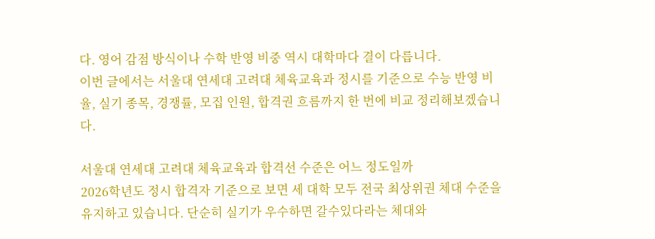다. 영어 감점 방식이나 수학 반영 비중 역시 대학마다 결이 다릅니다.
이번 글에서는 서울대 연세대 고려대 체육교육과 정시를 기준으로 수능 반영 비율, 실기 종목, 경쟁률, 모집 인원, 합격권 흐름까지 한 번에 비교 정리해보겠습니다.

서울대 연세대 고려대 체육교육과 합격선 수준은 어느 정도일까
2026학년도 정시 합격자 기준으로 보면 세 대학 모두 전국 최상위권 체대 수준을 유지하고 있습니다. 단순히 실기가 우수하면 갈수있다라는 체대와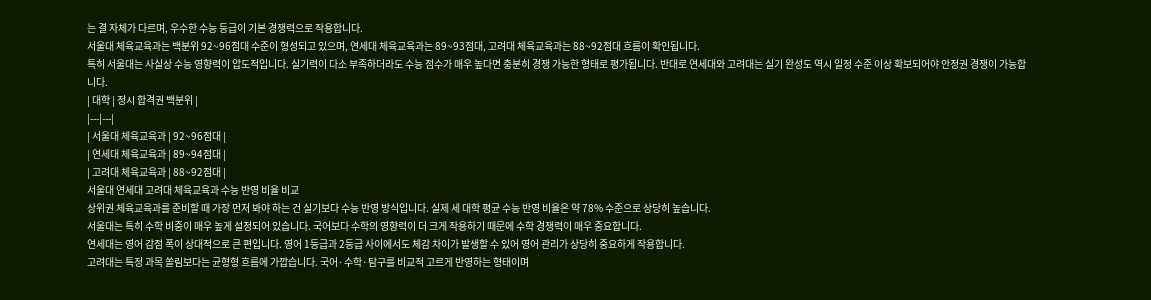는 결 자체가 다르며, 우수한 수능 등급이 기본 경쟁력으로 작용합니다.
서울대 체육교육과는 백분위 92~96점대 수준이 형성되고 있으며, 연세대 체육교육과는 89~93점대, 고려대 체육교육과는 88~92점대 흐름이 확인됩니다.
특히 서울대는 사실상 수능 영향력이 압도적입니다. 실기력이 다소 부족하더라도 수능 점수가 매우 높다면 충분히 경쟁 가능한 형태로 평가됩니다. 반대로 연세대와 고려대는 실기 완성도 역시 일정 수준 이상 확보되어야 안정권 경쟁이 가능합니다.
| 대학 | 정시 합격권 백분위 |
|---|---|
| 서울대 체육교육과 | 92~96점대 |
| 연세대 체육교육과 | 89~94점대 |
| 고려대 체육교육과 | 88~92점대 |
서울대 연세대 고려대 체육교육과 수능 반영 비율 비교
상위권 체육교육과를 준비할 때 가장 먼저 봐야 하는 건 실기보다 수능 반영 방식입니다. 실제 세 대학 평균 수능 반영 비율은 약 78% 수준으로 상당히 높습니다.
서울대는 특히 수학 비중이 매우 높게 설정되어 있습니다. 국어보다 수학의 영향력이 더 크게 작용하기 때문에 수학 경쟁력이 매우 중요합니다.
연세대는 영어 감점 폭이 상대적으로 큰 편입니다. 영어 1등급과 2등급 사이에서도 체감 차이가 발생할 수 있어 영어 관리가 상당히 중요하게 작용합니다.
고려대는 특정 과목 쏠림보다는 균형형 흐름에 가깝습니다. 국어·수학·탐구를 비교적 고르게 반영하는 형태이며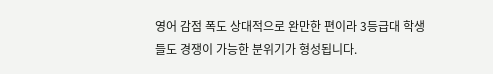영어 감점 폭도 상대적으로 완만한 편이라 3등급대 학생들도 경쟁이 가능한 분위기가 형성됩니다.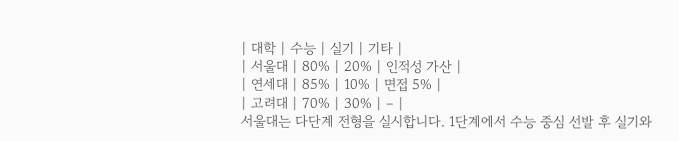| 대학 | 수능 | 실기 | 기타 |
| 서울대 | 80% | 20% | 인적성 가산 |
| 연세대 | 85% | 10% | 면접 5% |
| 고려대 | 70% | 30% | – |
서울대는 다단계 전형을 실시합니다. 1단계에서 수능 중심 선발 후 실기와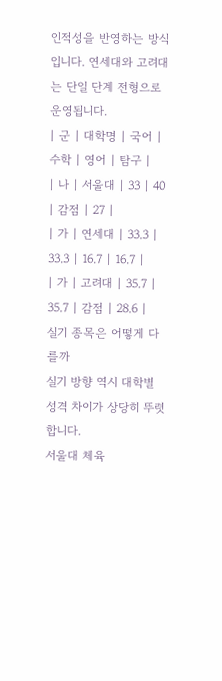인적성을 반영하는 방식입니다. 연세대와 고려대는 단일 단계 전형으로 운영됩니다.
| 군 | 대학명 | 국어 | 수학 | 영어 | 탐구 |
| 나 | 서울대 | 33 | 40 | 감점 | 27 |
| 가 | 연세대 | 33.3 | 33.3 | 16.7 | 16.7 |
| 가 | 고려대 | 35.7 | 35.7 | 감점 | 28.6 |
실기 종목은 어떻게 다를까
실기 방향 역시 대학별 성격 차이가 상당히 뚜렷합니다.
서울대 체육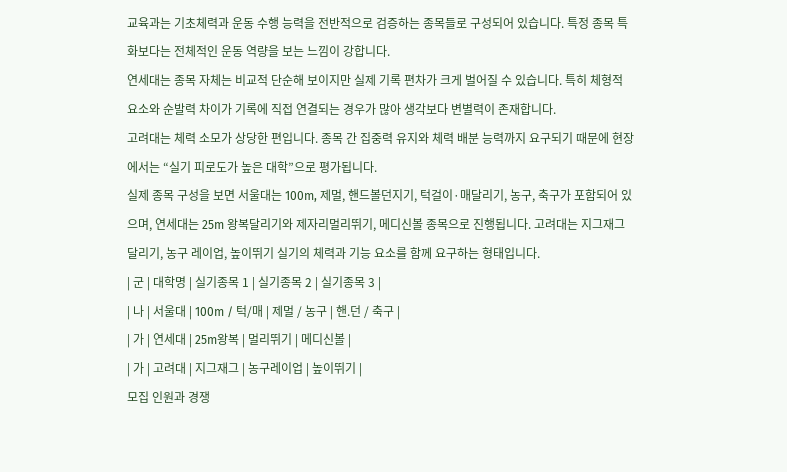교육과는 기초체력과 운동 수행 능력을 전반적으로 검증하는 종목들로 구성되어 있습니다. 특정 종목 특화보다는 전체적인 운동 역량을 보는 느낌이 강합니다.
연세대는 종목 자체는 비교적 단순해 보이지만 실제 기록 편차가 크게 벌어질 수 있습니다. 특히 체형적 요소와 순발력 차이가 기록에 직접 연결되는 경우가 많아 생각보다 변별력이 존재합니다.
고려대는 체력 소모가 상당한 편입니다. 종목 간 집중력 유지와 체력 배분 능력까지 요구되기 때문에 현장에서는 “실기 피로도가 높은 대학”으로 평가됩니다.
실제 종목 구성을 보면 서울대는 100m, 제멀, 핸드볼던지기, 턱걸이·매달리기, 농구, 축구가 포함되어 있으며, 연세대는 25m 왕복달리기와 제자리멀리뛰기, 메디신볼 종목으로 진행됩니다. 고려대는 지그재그달리기, 농구 레이업, 높이뛰기 실기의 체력과 기능 요소를 함께 요구하는 형태입니다.
| 군 | 대학명 | 실기종목 1 | 실기종목 2 | 실기종목 3 |
| 나 | 서울대 | 100m / 턱/매 | 제멀 / 농구 | 핸.던 / 축구 |
| 가 | 연세대 | 25m왕복 | 멀리뛰기 | 메디신볼 |
| 가 | 고려대 | 지그재그 | 농구레이업 | 높이뛰기 |
모집 인원과 경쟁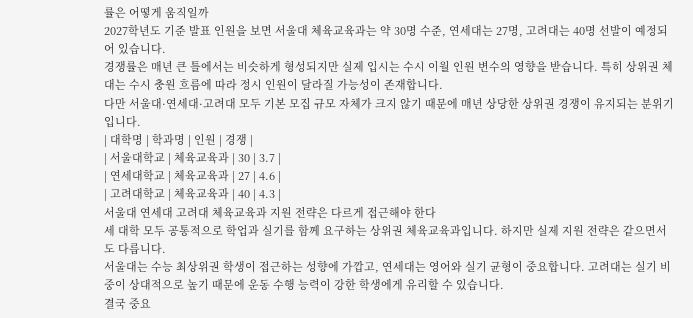률은 어떻게 움직일까
2027학년도 기준 발표 인원을 보면 서울대 체육교육과는 약 30명 수준, 연세대는 27명, 고려대는 40명 선발이 예정되어 있습니다.
경쟁률은 매년 큰 틀에서는 비슷하게 형성되지만 실제 입시는 수시 이월 인원 변수의 영향을 받습니다. 특히 상위권 체대는 수시 충원 흐름에 따라 정시 인원이 달라질 가능성이 존재합니다.
다만 서울대·연세대·고려대 모두 기본 모집 규모 자체가 크지 않기 때문에 매년 상당한 상위권 경쟁이 유지되는 분위기입니다.
| 대학명 | 학과명 | 인원 | 경쟁 |
| 서울대학교 | 체육교육과 | 30 | 3.7 |
| 연세대학교 | 체육교육과 | 27 | 4.6 |
| 고려대학교 | 체육교육과 | 40 | 4.3 |
서울대 연세대 고려대 체육교육과 지원 전략은 다르게 접근해야 한다
세 대학 모두 공통적으로 학업과 실기를 함께 요구하는 상위권 체육교육과입니다. 하지만 실제 지원 전략은 같으면서도 다릅니다.
서울대는 수능 최상위권 학생이 접근하는 성향에 가깝고, 연세대는 영어와 실기 균형이 중요합니다. 고려대는 실기 비중이 상대적으로 높기 때문에 운동 수행 능력이 강한 학생에게 유리할 수 있습니다.
결국 중요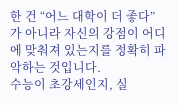한 건 “어느 대학이 더 좋다”가 아니라 자신의 강점이 어디에 맞춰져 있는지를 정확히 파악하는 것입니다.
수능이 초강세인지, 실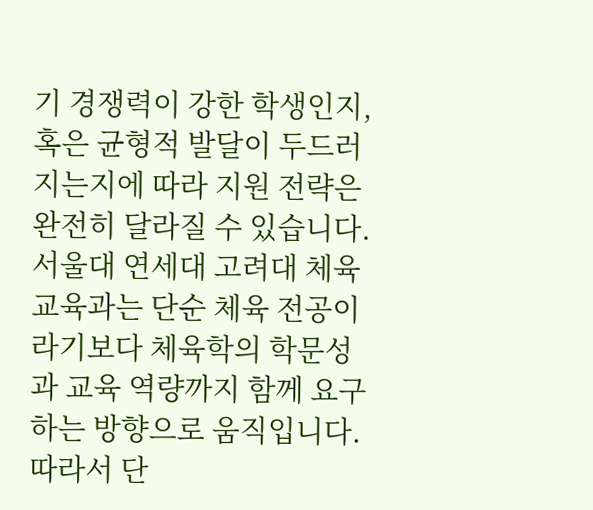기 경쟁력이 강한 학생인지, 혹은 균형적 발달이 두드러지는지에 따라 지원 전략은 완전히 달라질 수 있습니다.
서울대 연세대 고려대 체육교육과는 단순 체육 전공이라기보다 체육학의 학문성과 교육 역량까지 함께 요구하는 방향으로 움직입니다. 따라서 단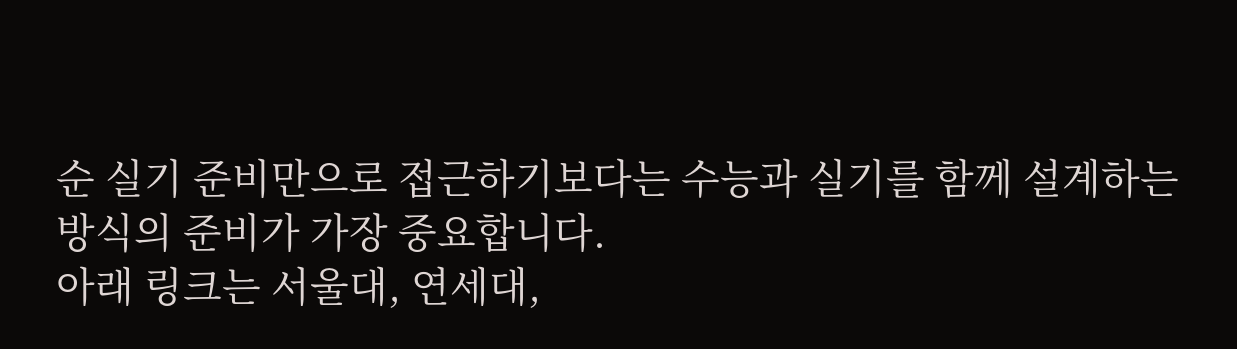순 실기 준비만으로 접근하기보다는 수능과 실기를 함께 설계하는 방식의 준비가 가장 중요합니다.
아래 링크는 서울대, 연세대,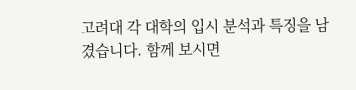고려대 각 대학의 입시 분석과 특징을 남겼습니다. 함께 보시면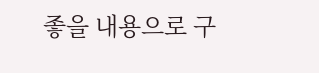좋을 내용으로 구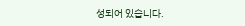성되어 있습니다.